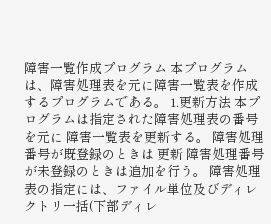障害一覧作成プログラム 本プログラムは、障害処理表を元に障害一覧表を作成するプログラムである。 1.更新方法 本プログラムは指定された障害処理表の番号を元に 障害一覧表を更新する。 障害処理番号が既登録のときは 更新 障害処理番号が未登録のときは追加を行う。 障害処理表の指定には、ファイル単位及びディレクトリ一括(下部ディレ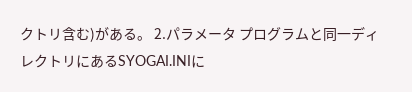クトリ含む)がある。 2.パラメータ プログラムと同一ディレクトリにあるSYOGAI.INIに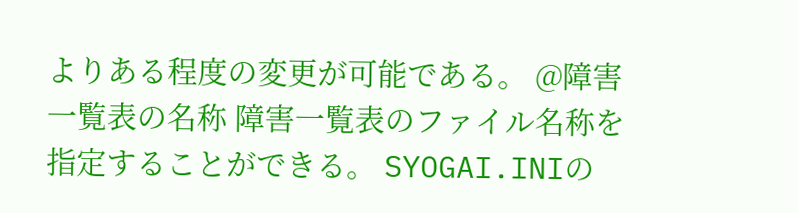よりある程度の変更が可能である。 @障害一覧表の名称 障害一覧表のファイル名称を指定することができる。 SYOGAI.INIの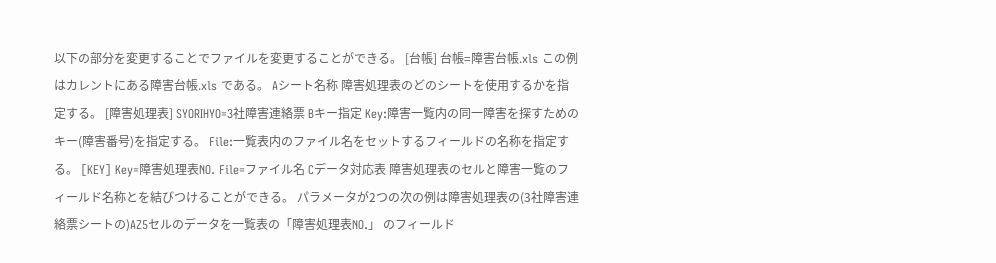以下の部分を変更することでファイルを変更することができる。 [台帳] 台帳=障害台帳.xls この例はカレントにある障害台帳.xls である。 Aシート名称 障害処理表のどのシートを使用するかを指定する。 [障害処理表] SYORIHYO=3社障害連絡票 Bキー指定 Key:障害一覧内の同一障害を探すためのキー(障害番号)を指定する。 File:一覧表内のファイル名をセットするフィールドの名称を指定する。 [KEY] Key=障害処理表NO. File=ファイル名 Cデータ対応表 障害処理表のセルと障害一覧のフィールド名称とを結びつけることができる。 パラメータが2つの次の例は障害処理表の(3社障害連絡票シートの)AZ5セルのデータを一覧表の「障害処理表NO.」 のフィールド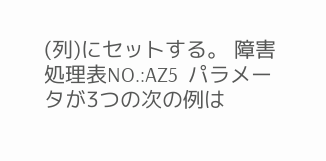(列)にセットする。 障害処理表NO.:AZ5  パラメータが3つの次の例は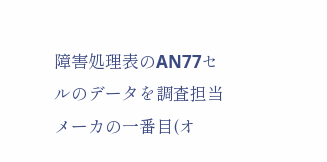障害処理表のAN77セルのデータを調査担当メーカの一番目(オ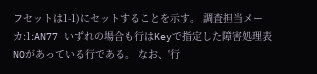フセットは1-1)にセットすることを示す。 調査担当メーカ:1:AN77 いずれの場合も行はKeyで指定した障害処理表NOがあっている行である。 なお、'行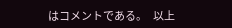はコメントである。   以上